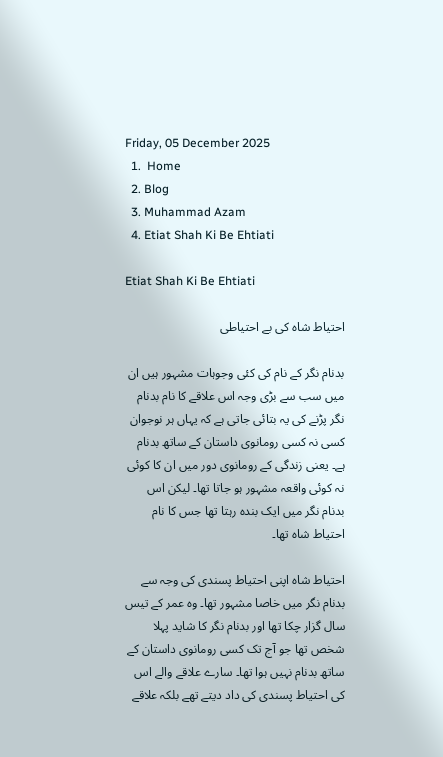Friday, 05 December 2025
  1.  Home
  2. Blog
  3. Muhammad Azam
  4. Etiat Shah Ki Be Ehtiati

Etiat Shah Ki Be Ehtiati

احتیاط شاہ کی بے احتیاطی

بدنام نگر کے نام کی کئی وجوہات مشہور ہیں ان میں سب سے بڑی وجہ اس علاقے کا نام بدنام نگر پڑنے کی یہ بتائی جاتی ہے کہ یہاں ہر نوجوان کسی نہ کسی رومانوی داستان کے ساتھ بدنام ہے۔ یعنی زندگی کے رومانوی دور میں ان کا کوئی نہ کوئی واقعہ مشہور ہو جاتا تھا۔ لیکن اس بدنام نگر میں ایک بندہ رہتا تھا جس کا نام احتیاط شاہ تھا۔

احتیاط شاہ اپنی احتیاط پسندی کی وجہ سے بدنام نگر میں خاصا مشہور تھا۔ وہ عمر کے تیس سال گزار چکا تھا اور بدنام نگر کا شاید پہلا شخص تھا جو آج تک کسی رومانوی داستان کے ساتھ بدنام نہیں ہوا تھا۔ سارے علاقے والے اس کی احتیاط پسندی کی داد دیتے تھے بلکہ علاقے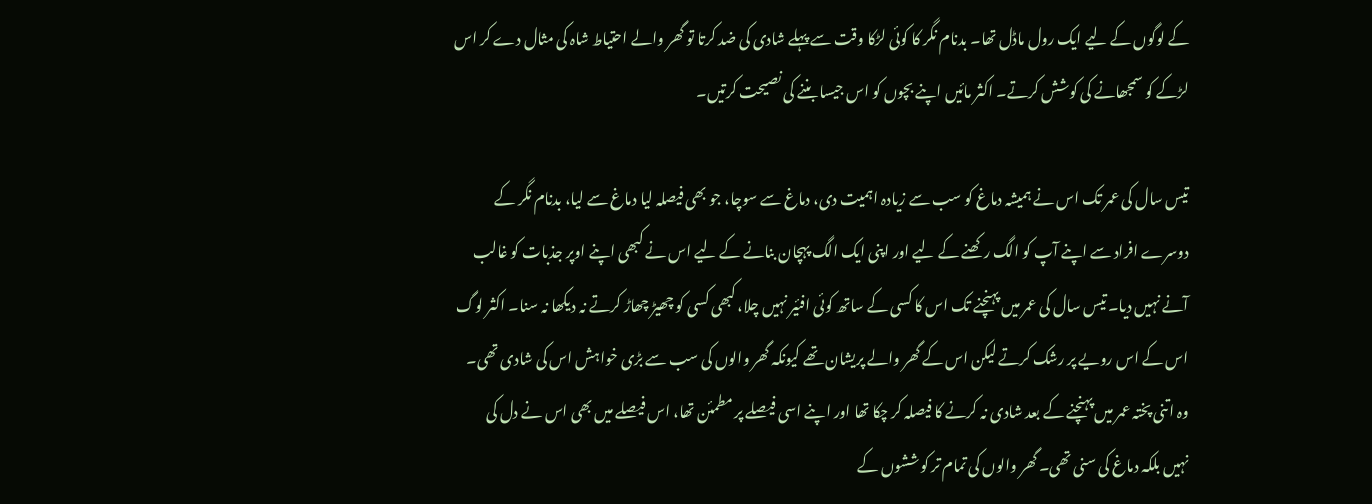کے لوگوں کے لیے ایک رول ماڈل تھا۔ بدنام نگر کا کوئی لڑکا وقت سے پہلے شادی کی ضد کرتا تو گھر والے احتیاط شاہ کی مثال دے کر اس لڑکے کو سمجھانے کی کوشش کرتے۔ اکثر مائیں اپنے بچوں کو اس جیسا بننے کی نصیحت کرتیں۔

تیس سال کی عمر تک اس نے ہمیشہ دماغ کو سب سے زیادہ اہمیت دی، دماغ سے سوچا، جو بھی فیصلہ لیا دماغ سے لیا، بدنام نگر کے دوسرے افراد سے اپنے آپ کو الگ رکھنے کے لیے اور اپنی ایک الگ پہچان بنانے کے لیے اس نے کبھی اپنے اوپر جذبات کو غالب آنے نہیں دیا۔ تیس سال کی عمر میں پہنچنے تک اس کا کسی کے ساتھ کوئی افئیر نہیں چلا، کبھی کسی کو چھیڑ چھاڑ کرتے نہ دیکھا نہ سنا۔ اکثر لوگ اس کے اس رویے پر رشک کرتے لیکن اس کے گھر والے پریشان تھے کیونکہ گھر والوں کی سب سے بڑی خواہش اس کی شادی تھی۔ وہ اتنی پختہ عمر میں پہنچنے کے بعد شادی نہ کرنے کا فیصلہ کر چکا تھا اور اپنے اسی فیصلے پر مطمئن تھا، اس فیصلے میں بھی اس نے دل کی نہیں بلکہ دماغ کی سنی تھی۔ گھر والوں کی تمام تر کوششوں کے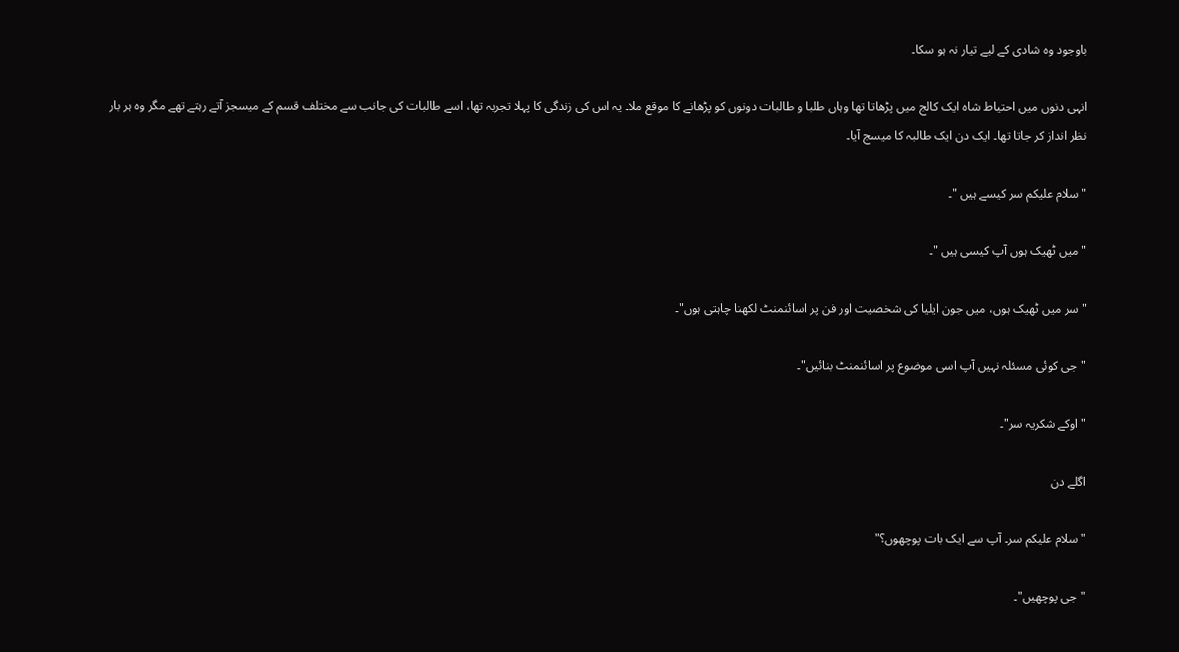باوجود وہ شادی کے لیے تیار نہ ہو سکا۔

انہی دنوں میں احتیاط شاہ ایک کالج میں پڑھاتا تھا وہاں طلبا و طالبات دونوں کو پڑھانے کا موقع ملا۔ یہ اس کی زندگی کا پہلا تجربہ تھا، اسے طالبات کی جانب سے مختلف قسم کے میسجز آتے رہتے تھے مگر وہ ہر بار نظر انداز کر جاتا تھا۔ ایک دن ایک طالبہ کا میسج آیا۔

"سلام علیکم سر کیسے ہیں "۔

"میں ٹھیک ہوں آپ کیسی ہیں "۔

"سر میں ٹھیک ہوں، میں جون ایلیا کی شخصیت اور فن پر اسائنمنٹ لکھنا چاہتی ہوں"۔

"جی کوئی مسئلہ نہیں آپ اسی موضوع پر اسائنمنٹ بنائیں"۔

"اوکے شکریہ سر"۔

اگلے دن

"سلام علیکم سر۔ آپ سے ایک بات پوچھوں؟"

"جی پوچھیں"۔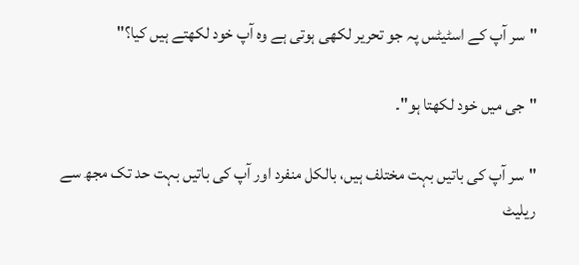"سر آپ کے اسٹیٹس پہ جو تحریر لکھی ہوتی ہے وہ آپ خود لکھتے ہیں کیا؟"

"جی میں خود لکھتا ہو"۔

"سر آپ کی باتیں بہت مختلف ہیں، بالکل منفرد اور آپ کی باتیں بہت حد تک مجھ سے ریلیٹ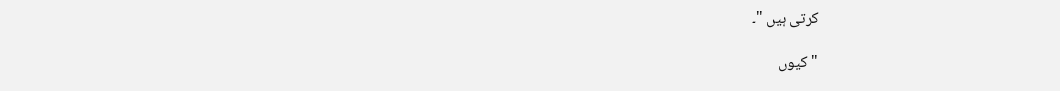کرتی ہیں "۔

"کیوں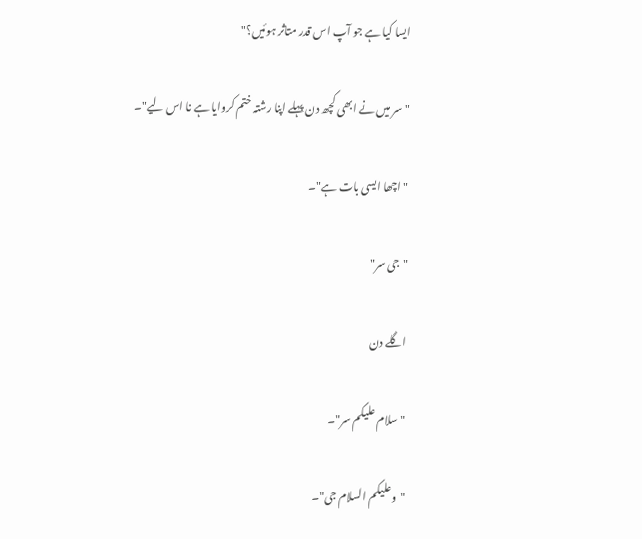ایسا کیا ہے جو آپ اس قدر متاثر ہوئیں؟"

"سر میں نے ابھی کچھ دن پہلے اپنا رشتہ ختم کروایا ہے نا اس لیے"۔

"اچھا ایسی بات ہے"۔

"جی سر"

اگلے دن

"سلام علیکم سر"۔

"وعلیکم السلام جی"۔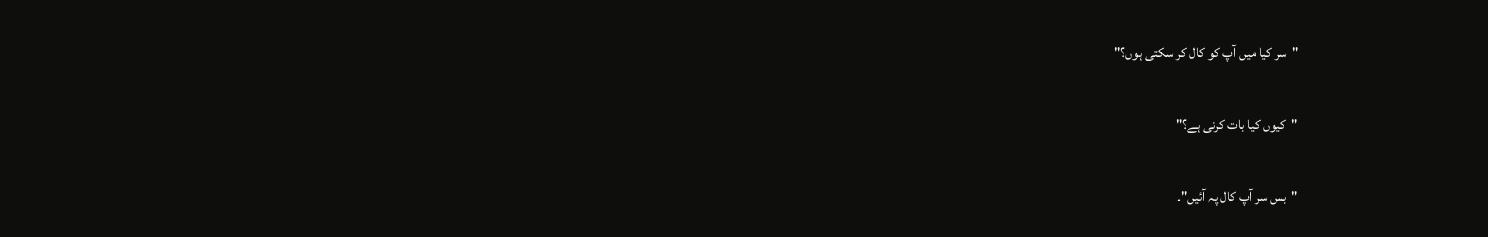"سر کیا میں آپ کو کال کر سکتی ہوں؟"

"کیوں کیا بات کرنی ہے؟"

"بس سر آپ کال پہ آئیں"۔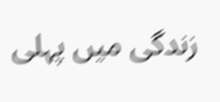زندگی میں پہلی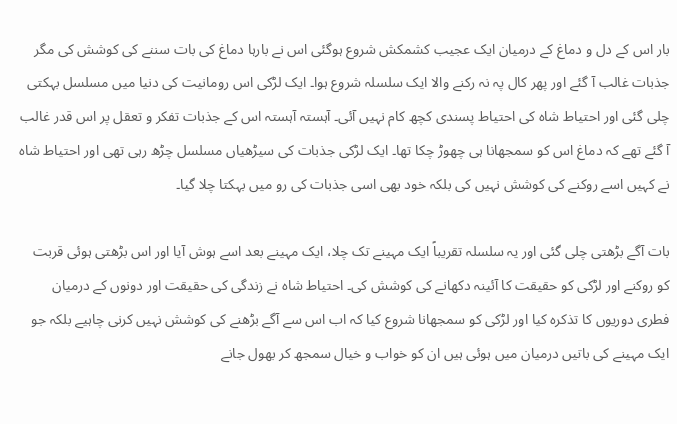بار اس کے دل و دماغ کے درمیان ایک عجیب کشمکش شروع ہوگئی اس نے بارہا دماغ کی بات سننے کی کوشش کی مگر جذبات غالب آ گئے اور پھر کال پہ نہ رکنے والا ایک سلسلہ شروع ہوا۔ ایک لڑکی اس رومانیت کی دنیا میں مسلسل بہکتی چلی گئی اور احتیاط شاہ کی احتیاط پسندی کچھ کام نہیں آئی۔ آہستہ آہستہ اس کے جذبات تفکر و تعقل پر اس قدر غالب آ گئے تھے کہ دماغ اس کو سمجھانا ہی چھوڑ چکا تھا۔ ایک لڑکی جذبات کی سیڑھیاں مسلسل چڑھ رہی تھی اور احتیاط شاہ نے کہیں اسے روکنے کی کوشش نہیں کی بلکہ خود بھی اسی جذبات کی رو میں بہکتا چلا گیا۔

بات آگے بڑھتی چلی گئی اور یہ سلسلہ تقریباً ایک مہینے تک چلا، ایک مہینے بعد اسے ہوش آیا اور اس بڑھتی ہوئی قربت کو روکنے اور لڑکی کو حقیقت کا آئینہ دکھانے کی کوشش کی۔ احتیاط شاہ نے زندگی کی حقیقت اور دونوں کے درمیان فطری دوریوں کا تذکرہ کیا اور لڑکی کو سمجھانا شروع کیا کہ اب اس سے آگے بڑھنے کی کوشش نہیں کرنی چاہیے بلکہ جو ایک مہینے کی باتیں درمیان میں ہوئی ہیں ان کو خواب و خیال سمجھ کر بھول جانے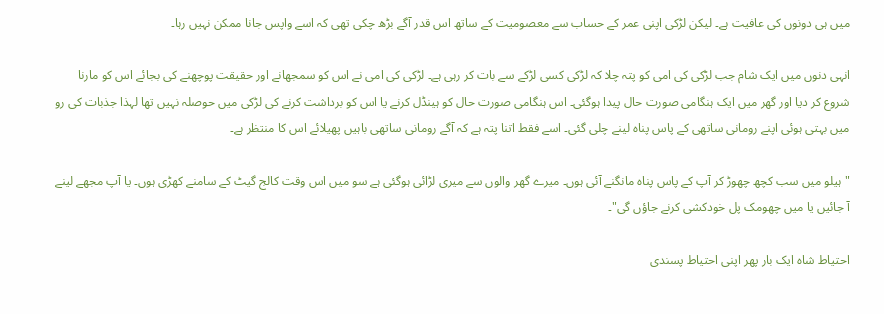میں ہی دونوں کی عافیت ہے۔ لیکن لڑکی اپنی عمر کے حساب سے معصومیت کے ساتھ اس قدر آگے بڑھ چکی تھی کہ اسے واپس جانا ممکن نہیں رہا۔

انہی دنوں میں ایک شام جب لڑکی کی امی کو پتہ چلا کہ لڑکی کسی لڑکے سے بات کر رہی ہے۔ لڑکی کی امی نے اس کو سمجھانے اور حقیقت پوچھنے کی بجائے اس کو مارنا شروع کر دیا اور گھر میں ایک ہنگامی صورت حال پیدا ہوگئی۔ اس ہنگامی صورت حال کو ہینڈل کرنے یا اس کو برداشت کرنے کی لڑکی میں حوصلہ نہیں تھا لہذا جذبات کی رو میں بہتی ہوئی اپنے رومانی ساتھی کے پاس پناہ لینے چلی گئی۔ اسے فقط اتنا پتہ ہے کہ آگے رومانی ساتھی باہیں پھیلائے اس کا منتظر ہے۔

"ہیلو میں سب کچھ چھوڑ کر آپ کے پاس پناہ مانگنے آئی ہوں۔ میرے گھر والوں سے میری لڑائی ہوگئی ہے سو میں اس وقت کالج گیٹ کے سامنے کھڑی ہوں۔ یا آپ مجھے لینے آ جائیں یا میں چھومک پل خودکشی کرنے جاؤں گی"۔

احتیاط شاہ ایک بار پھر اپنی احتیاط پسندی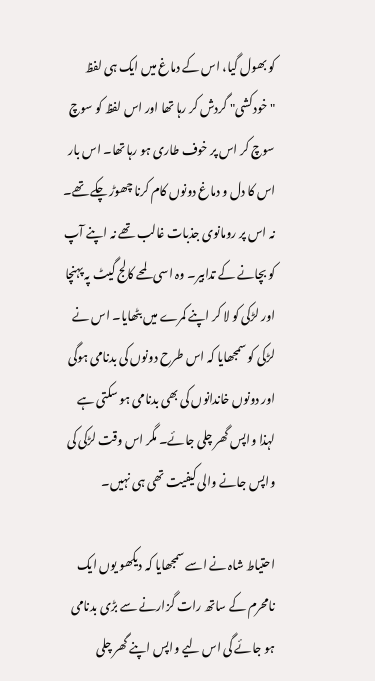کو بھول گیا، اس کے دماغ میں ایک ہی لفظ "خودکشی" گردش کر رہا تھا اور اس لفظ کو سوچ سوچ کر اس پر خوف طاری ہو رہا تھا۔ اس بار اس کا دل و دماغ دونوں کام کرنا چھوڑ چکے تھے۔ نہ اس پر رومانوی جذبات غالب تھے نہ اپنے آپ کو بچانے کے تدابیر۔ وہ اسی لمحے کالج گیٹ پہ پہنچا اور لڑکی کو لا کر اپنے کمرے میں بٹھایا۔ اس نے لڑکی کو سمجھایا کہ اس طرح دونوں کی بدنامی ہوگی اور دونوں خاندانوں کی بھی بدنامی ہو سکتی ہے لہذا واپس گھر چلی جائے۔ مگر اس وقت لڑکی کی واپس جانے والی کیفیت تھی ہی نہیں۔

احتیاط شاہ نے اسے سمجھایا کہ دیکھو یوں ایک نامحرم کے ساتھ رات گزارنے سے بڑی بدنامی ہو جائے گی اس لیے واپس اپنے گھر چلی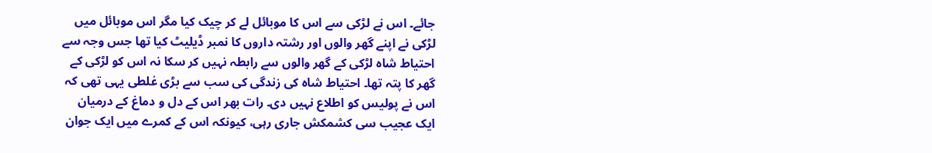جائے۔ اس نے لڑکی سے اس کا موبائل لے کر چیک کیا مگر اس موبائل میں لڑکی نے اپنے گھر والوں اور رشتہ داروں کا نمبر ڈیلیٹ کیا تھا جس وجہ سے احتیاط شاہ لڑکی کے گھر والوں سے رابطہ نہیں کر سکا نہ اس کو لڑکی کے گھر کا پتہ تھا۔ احتیاط شاہ کی زندگی کی سب سے بڑی غلطی یہی تھی کہ اس نے پولیس کو اطلاع نہیں دی۔ رات بھر اس کے دل و دماغ کے درمیان ایک عجیب سی کشمکش جاری رہی، کیونکہ اس کے کمرے میں ایک جوان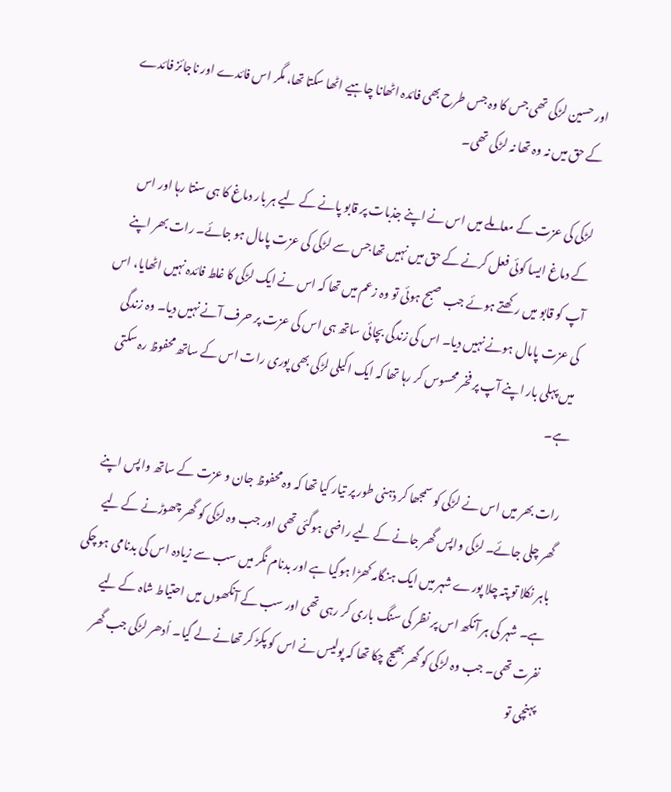اور حسین لڑکی تھی جس کا وہ جس طرح بھی فائدہ اٹھانا چاہیے اٹھا سکتا تھا، مگر اس فائدے اور ناجائز فائدے کے حق میں نہ وہ تھا نہ لڑکی تھی۔

لڑکی کی عزت کے معاملے میں اس نے اپنے جذبات پر قابو پانے کے لیے ہر بار دماغ کا ہی سنتا رہا اور اس کے دماغ ایسا کوئی فعل کرنے کے حق میں نہیں تھا جس سے لڑکی کی عزت پامال ہو جائے۔ رات بھر اپنے آپ کو قابو میں رکھتے ہوئے جب صبح ہوئی تو وہ زعم میں تھا کہ اس نے ایک لڑکی کا غلط فائدہ نہیں اٹھایا، اس کی عزت پامال ہونے نہیں دیا۔ اس کی زندگی بچائی ساتھ ہی اس کی عزت پر حرف آنے نہیں دیا۔ وہ زندگی میں پہلی بار اپنے آپ پر فخر محسوس کر رہا تھا کہ ایک اکیلی لڑکی بھی پوری رات اس کے ساتھ محفوظ رہ سکتی ہے۔

رات بھر میں اس نے لڑکی کو سمجھا کر ذہنی طور پر تیار کیا تھا کہ وہ محفوظ جان و عزت کے ساتھ واپس اپنے گھر چلی جائے۔ لڑکی واپس گھر جانے کے لیے راضی ہوگئی تھی اور جب وہ لڑکی کو گھر چھوڑنے کے لیے باہر نکلا تو پتہ چلا پورے شہر میں ایک ہنگامہ کھڑا ہوگیا ہے اور بدنام نگر میں سب سے زیادہ اس کی بدنامی ہو چکی ہے۔ شہر کی ہر آنکھ اس پر نظر کی سنگ باری کر رہی تھی اور سب کے آنکھوں میں احتیاط شاہ کے لیے نفرت تھی۔ جب وہ لڑکی کو گھر بھیج چکا تھا کہ پولیس نے اس کو پکڑ کر تھانے لے گیا۔ اُدھر لڑکی جب گھر پہنچی تو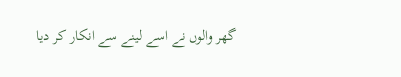گھر والوں نے اسے لینے سے انکار کر دیا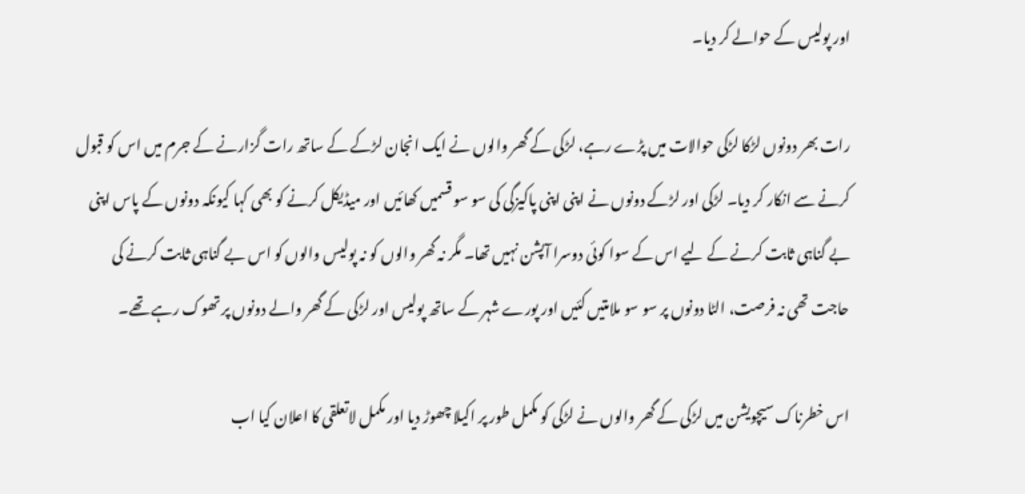اور پولیس کے حوالے کر دیا۔

رات بھر دونوں لڑکا لڑکی حوالات میں پڑے رہے، لڑکی کے گھر والوں نے ایک انجان لڑکے کے ساتھ رات گزارنے کے جرم میں اس کو قبول کرنے سے انکار کر دیا۔ لڑکی اور لڑکے دونوں نے اپنی اپنی پاکیزگی کی سو سو قسمیں کھائیں اور میڈیکل کرنے کو بھی کہا کیونکہ دونوں کے پاس اپنی بے گناہی ثابت کرنے کے لیے اس کے سوا کوئی دوسرا آپشن نہیں تھا۔ مگر نہ گھر والوں کو نہ پولیس والوں کو اس بے گناہی ثابت کرنے کی حاجت تھی نہ فرصت، الٹا دونوں پر سو سو ملامتیں کئیں اور پورے شہر کے ساتھ پولیس اور لڑکی کے گھر والے دونوں پر تھوک رہے تھے۔

اس خطرناک سیچویشن میں لڑکی کے گھر والوں نے لڑکی کو مکمل طور پر اکیلا چھوڑ دیا اور مکمل لاتعلقی کا اعلان کیا اب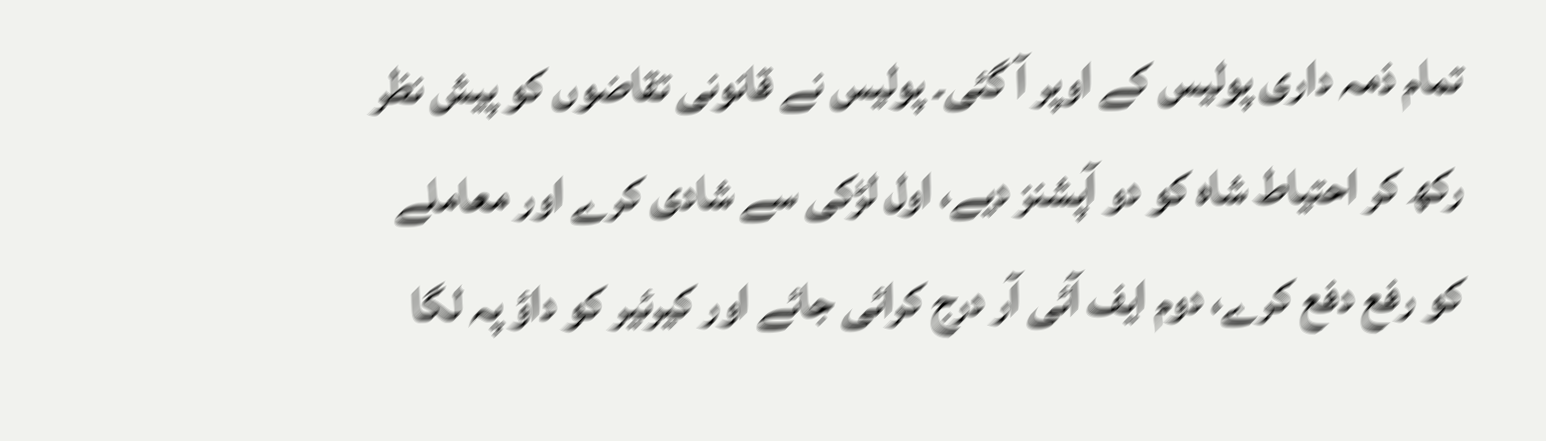تمام ذمہ داری پولیس کے اوپر آ گئی۔ پولیس نے قانونی تقاضوں کو پیش نظر رکھ کر احتیاط شاہ کو دو آپشنز دیے، اول لڑکی سے شادی کرے اور معاملے کو رفع دفع کرے، دوم ایف آئی آر درج کرائی جائے اور کیرئیر کو داؤ پہ لگا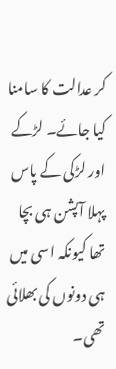کر عدالت کا سامنا کیا جائے۔ لڑکے اور لڑکی کے پاس پہلا آپشن ہی بچا تھا کیونکہ اسی میں ہی دونوں کی بھلائی تھی۔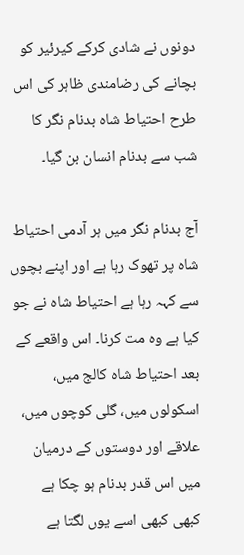دونوں نے شادی کرکے کیرئیر کو بچانے کی رضامندی ظاہر کی اس طرح احتیاط شاہ بدنام نگر کا شب سے بدنام انسان بن گیا۔

آج بدنام نگر میں ہر آدمی احتیاط شاہ پر تھوک رہا ہے اور اپنے بچوں سے کہہ رہا ہے احتیاط شاہ نے جو کیا ہے وہ مت کرنا۔ اس واقعے کے بعد احتیاط شاہ کالج میں، اسکولوں میں، گلی کوچوں میں، علاقے اور دوستوں کے درمیان میں اس قدر بدنام ہو چکا ہے کبھی کبھی اسے یوں لگتا ہے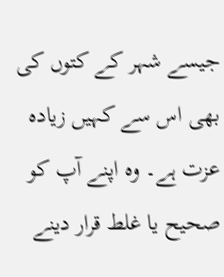جیسے شہر کے کتوں کی بھی اس سے کہیں زیادہ عزت ہے۔ وہ اپنے آپ کو صحیح یا غلط قرار دینے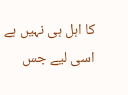کا اہل ہی نہیں ہے اسی لیے جس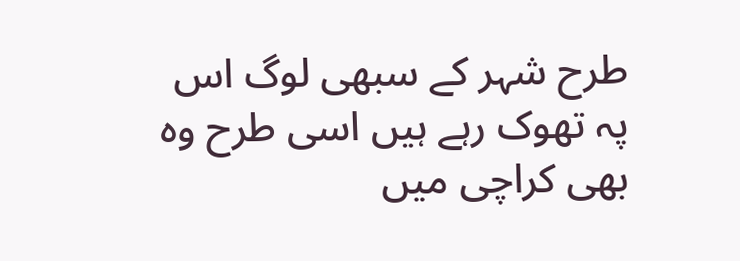طرح شہر کے سبھی لوگ اس پہ تھوک رہے ہیں اسی طرح وہ بھی کراچی میں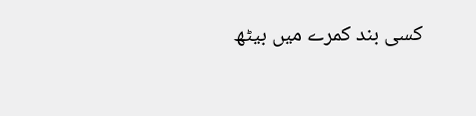کسی بند کمرے میں بیٹھ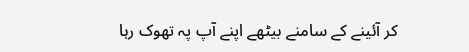کر آئینے کے سامنے بیٹھے اپنے آپ پہ تھوک رہا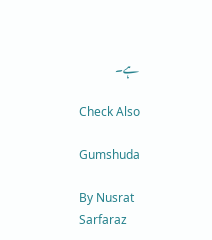ہے۔

Check Also

Gumshuda

By Nusrat Sarfaraz